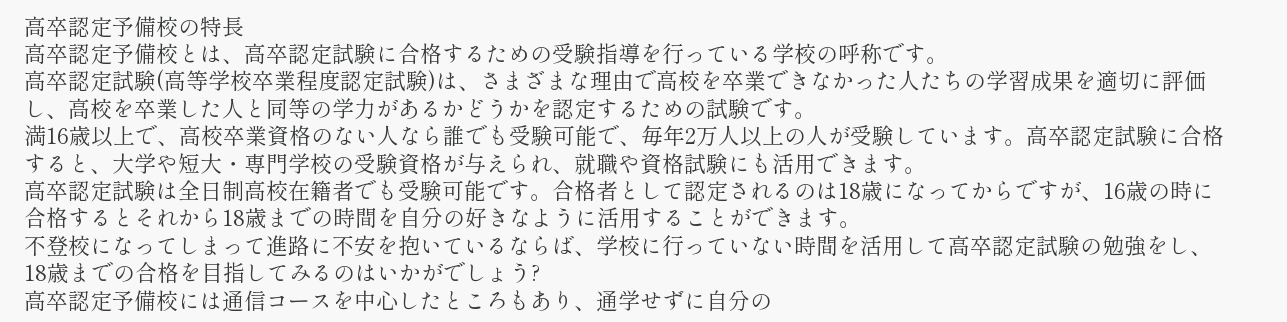高卒認定予備校の特長
高卒認定予備校とは、高卒認定試験に合格するための受験指導を行っている学校の呼称です。
高卒認定試験(高等学校卒業程度認定試験)は、さまざまな理由で高校を卒業できなかった人たちの学習成果を適切に評価し、高校を卒業した人と同等の学力があるかどうかを認定するための試験です。
満16歳以上で、高校卒業資格のない人なら誰でも受験可能で、毎年2万人以上の人が受験しています。高卒認定試験に合格すると、大学や短大・専門学校の受験資格が与えられ、就職や資格試験にも活用できます。
高卒認定試験は全日制高校在籍者でも受験可能です。合格者として認定されるのは18歳になってからですが、16歳の時に合格するとそれから18歳までの時間を自分の好きなように活用することができます。
不登校になってしまって進路に不安を抱いているならば、学校に行っていない時間を活用して高卒認定試験の勉強をし、18歳までの合格を目指してみるのはいかがでしょう?
高卒認定予備校には通信コースを中心したところもあり、通学せずに自分の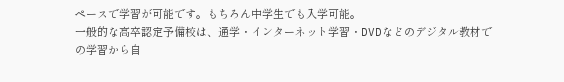ペースで学習が可能です。もちろん中学生でも入学可能。
一般的な高卒認定予備校は、通学・インターネット学習・DVDなどのデジタル教材での学習から自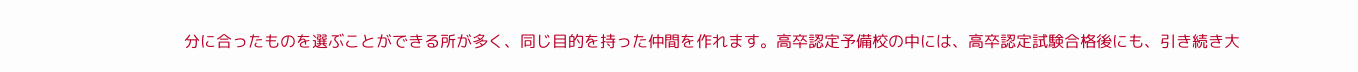分に合ったものを選ぶことができる所が多く、同じ目的を持った仲間を作れます。高卒認定予備校の中には、高卒認定試験合格後にも、引き続き大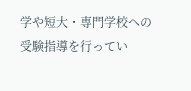学や短大・専門学校への受験指導を行ってい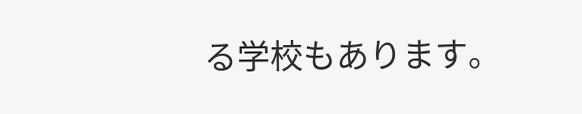る学校もあります。